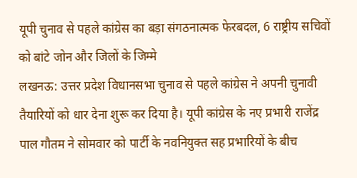यूपी चुनाव से पहले कांग्रेस का बड़ा संगठनात्मक फेरबदल, 6 राष्ट्रीय सचिवों को बांटे जोन और जिलों के जिम्मे
लखनऊ: उत्तर प्रदेश विधानसभा चुनाव से पहले कांग्रेस ने अपनी चुनावी तैयारियों को धार देना शुरू कर दिया है। यूपी कांग्रेस के नए प्रभारी राजेंद्र पाल गौतम ने सोमवार को पार्टी के नवनियुक्त सह प्रभारियों के बीच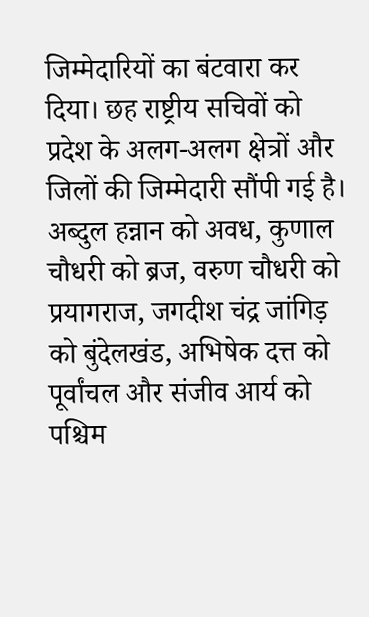जिम्मेदारियों का बंटवारा कर दिया। छह राष्ट्रीय सचिवों को प्रदेश के अलग-अलग क्षेत्रों और जिलों की जिम्मेदारी सौंपी गई है। अब्दुल हन्नान को अवध, कुणाल चौधरी को ब्रज, वरुण चौधरी को प्रयागराज, जगदीश चंद्र जांगिड़ को बुंदेलखंड, अभिषेक दत्त को पूर्वांचल और संजीव आर्य को पश्चिम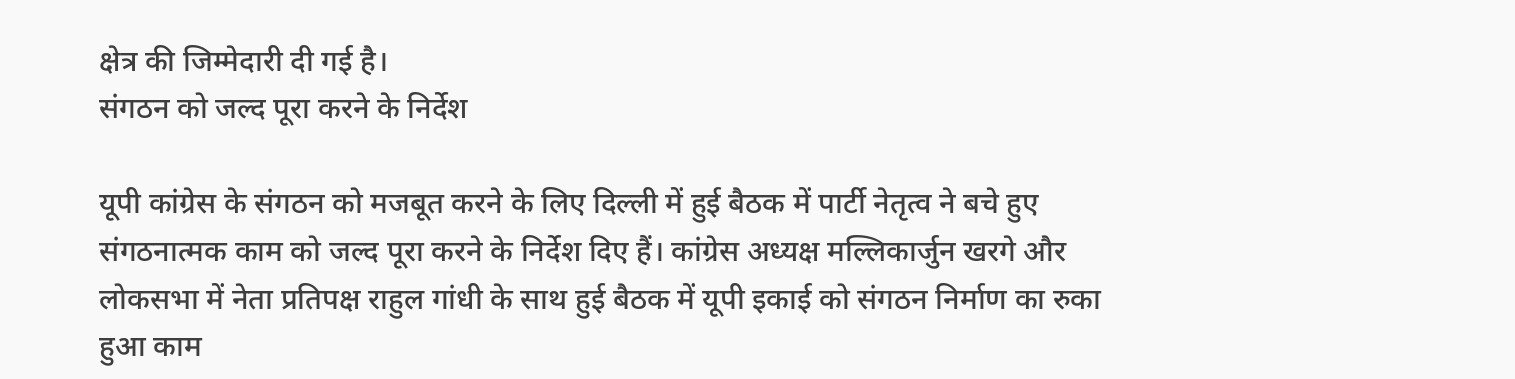क्षेत्र की जिम्मेदारी दी गई है।
संगठन को जल्द पूरा करने के निर्देश

यूपी कांग्रेस के संगठन को मजबूत करने के लिए दिल्ली में हुई बैठक में पार्टी नेतृत्व ने बचे हुए संगठनात्मक काम को जल्द पूरा करने के निर्देश दिए हैं। कांग्रेस अध्यक्ष मल्लिकार्जुन खरगे और लोकसभा में नेता प्रतिपक्ष राहुल गांधी के साथ हुई बैठक में यूपी इकाई को संगठन निर्माण का रुका हुआ काम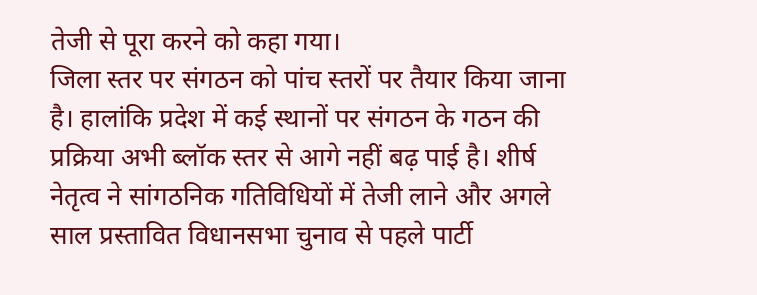तेजी से पूरा करने को कहा गया।
जिला स्तर पर संगठन को पांच स्तरों पर तैयार किया जाना है। हालांकि प्रदेश में कई स्थानों पर संगठन के गठन की प्रक्रिया अभी ब्लॉक स्तर से आगे नहीं बढ़ पाई है। शीर्ष नेतृत्व ने सांगठनिक गतिविधियों में तेजी लाने और अगले साल प्रस्तावित विधानसभा चुनाव से पहले पार्टी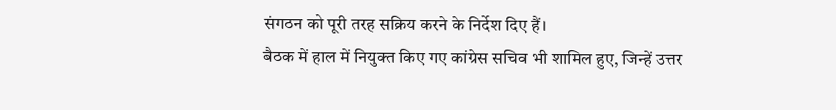संगठन को पूरी तरह सक्रिय करने के निर्देश दिए हैं।
बैठक में हाल में नियुक्त किए गए कांग्रेस सचिव भी शामिल हुए, जिन्हें उत्तर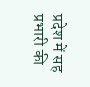प्रदेश में सह प्रभारी की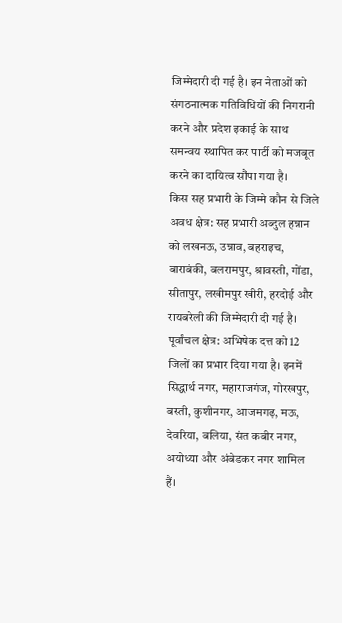जिम्मेदारी दी गई है। इन नेताओं को संगठनात्मक गतिविधियों की निगरानी करने और प्रदेश इकाई के साथ समन्वय स्थापित कर पार्टी को मजबूत करने का दायित्व सौंपा गया है।
किस सह प्रभारी के जिम्मे कौन से जिले
अवध क्षेत्र: सह प्रभारी अब्दुल हन्नान को लखनऊ, उन्नाव, बहराइच, बाराबंकी, बलरामपुर, श्रावस्ती, गोंडा, सीतापुर, लखीमपुर खीरी, हरदोई और रायबरेली की जिम्मेदारी दी गई है।
पूर्वांचल क्षेत्र: अभिषेक दत्त को 12 जिलों का प्रभार दिया गया है। इनमें सिद्धार्थ नगर, महाराजगंज, गोरखपुर, बस्ती, कुशीनगर, आजमगढ़, मऊ, देवरिया, बलिया, संत कबीर नगर, अयोध्या और अंबेडकर नगर शामिल हैं।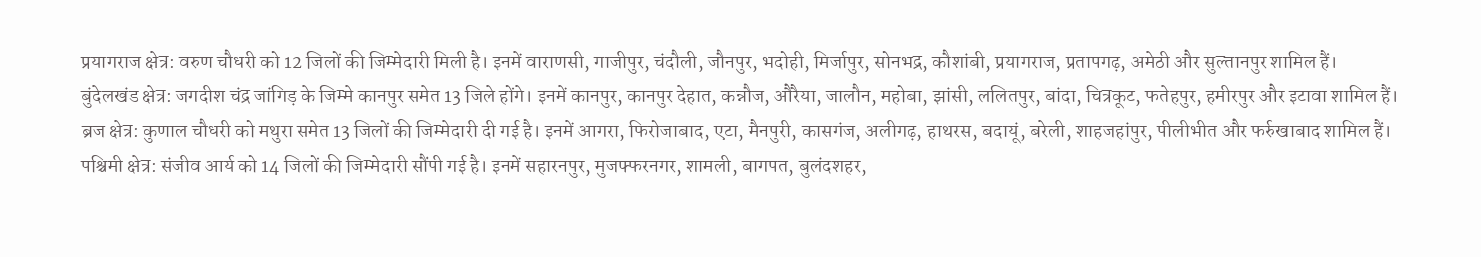प्रयागराज क्षेत्र: वरुण चौधरी को 12 जिलों की जिम्मेदारी मिली है। इनमें वाराणसी, गाजीपुर, चंदौली, जौनपुर, भदोही, मिर्जापुर, सोनभद्र, कौशांबी, प्रयागराज, प्रतापगढ़, अमेठी और सुल्तानपुर शामिल हैं।
बुंदेलखंड क्षेत्र: जगदीश चंद्र जांगिड़ के जिम्मे कानपुर समेत 13 जिले होंगे। इनमें कानपुर, कानपुर देहात, कन्नौज, औरैया, जालौन, महोबा, झांसी, ललितपुर, बांदा, चित्रकूट, फतेहपुर, हमीरपुर और इटावा शामिल हैं।
ब्रज क्षेत्र: कुणाल चौधरी को मथुरा समेत 13 जिलों की जिम्मेदारी दी गई है। इनमें आगरा, फिरोजाबाद, एटा, मैनपुरी, कासगंज, अलीगढ़, हाथरस, बदायूं, बरेली, शाहजहांपुर, पीलीभीत और फर्रुखाबाद शामिल हैं।
पश्चिमी क्षेत्र: संजीव आर्य को 14 जिलों की जिम्मेदारी सौंपी गई है। इनमें सहारनपुर, मुजफ्फरनगर, शामली, बागपत, बुलंदशहर,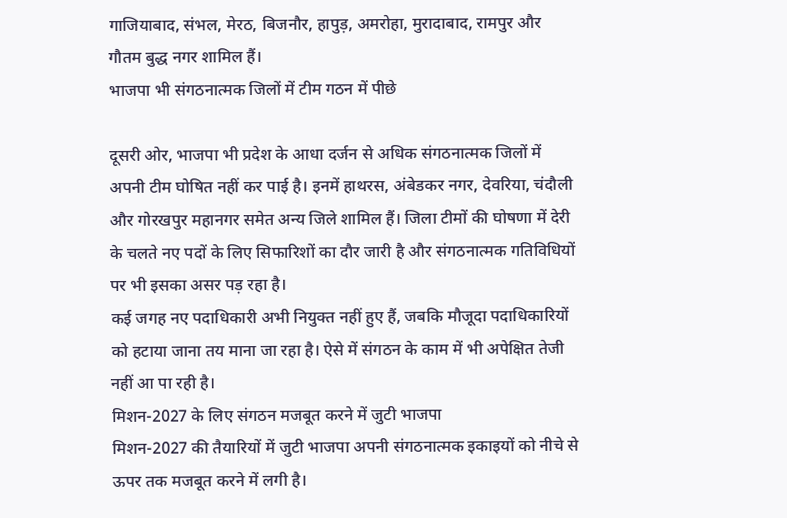गाजियाबाद, संभल, मेरठ, बिजनौर, हापुड़, अमरोहा, मुरादाबाद, रामपुर और गौतम बुद्ध नगर शामिल हैं।
भाजपा भी संगठनात्मक जिलों में टीम गठन में पीछे

दूसरी ओर, भाजपा भी प्रदेश के आधा दर्जन से अधिक संगठनात्मक जिलों में अपनी टीम घोषित नहीं कर पाई है। इनमें हाथरस, अंबेडकर नगर, देवरिया, चंदौली और गोरखपुर महानगर समेत अन्य जिले शामिल हैं। जिला टीमों की घोषणा में देरी के चलते नए पदों के लिए सिफारिशों का दौर जारी है और संगठनात्मक गतिविधियों पर भी इसका असर पड़ रहा है।
कई जगह नए पदाधिकारी अभी नियुक्त नहीं हुए हैं, जबकि मौजूदा पदाधिकारियों को हटाया जाना तय माना जा रहा है। ऐसे में संगठन के काम में भी अपेक्षित तेजी नहीं आ पा रही है।
मिशन-2027 के लिए संगठन मजबूत करने में जुटी भाजपा
मिशन-2027 की तैयारियों में जुटी भाजपा अपनी संगठनात्मक इकाइयों को नीचे से ऊपर तक मजबूत करने में लगी है।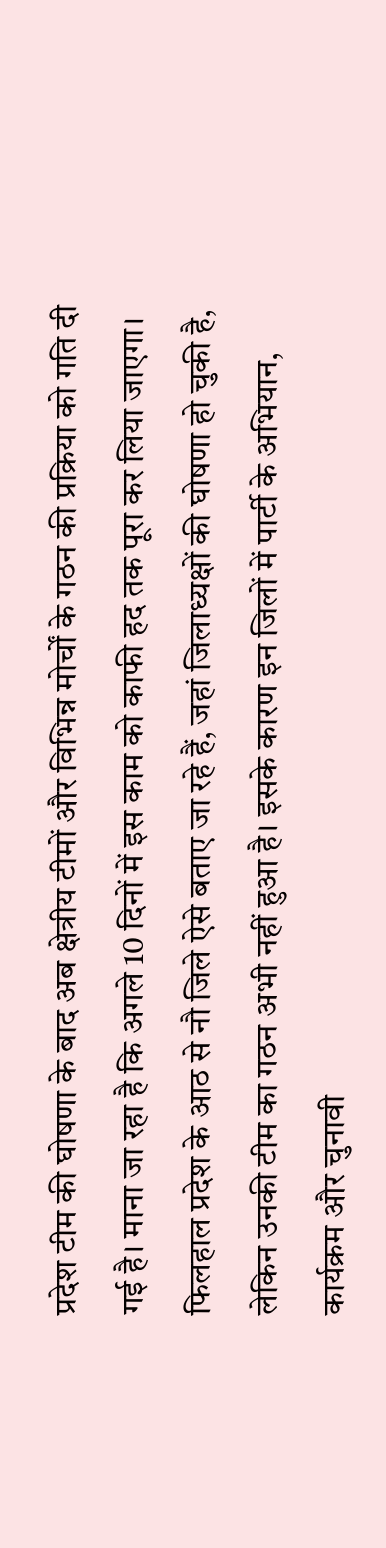प्रदेश टीम की घोषणा के बाद अब क्षेत्रीय टीमों और विभिन्न मोर्चों के गठन की प्रक्रिया को गति दी गई है। माना जा रहा है कि अगले 10 दिनों में इस काम को काफी हद तक पूरा कर लिया जाएगा।
फिलहाल प्रदेश के आठ से नौ जिले ऐसे बताए जा रहे हैं, जहां जिलाध्यक्षों की घोषणा हो चुकी है, लेकिन उनकी टीम का गठन अभी नहीं हुआ है। इसके कारण इन जिलों में पार्टी के अभियान, कार्यक्रम और चुनावी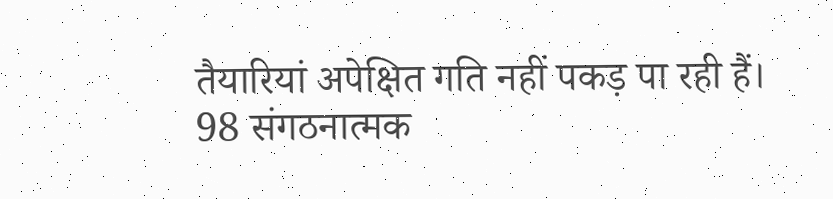तैयारियां अपेक्षित गति नहीं पकड़ पा रही हैं।
98 संगठनात्मक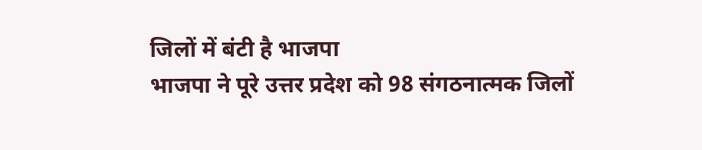जिलों में बंटी है भाजपा
भाजपा ने पूरे उत्तर प्रदेश को 98 संगठनात्मक जिलों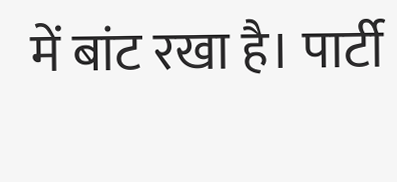में बांट रखा है। पार्टी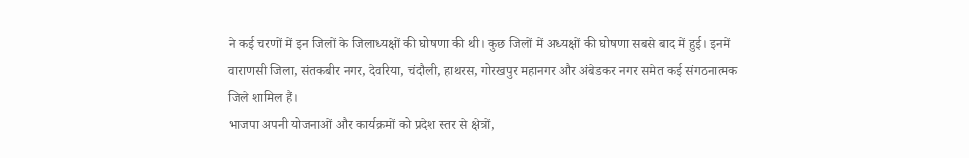ने कई चरणों में इन जिलों के जिलाध्यक्षों की घोषणा की थी। कुछ जिलों में अध्यक्षों की घोषणा सबसे बाद में हुई। इनमें वाराणसी जिला, संतकबीर नगर, देवरिया, चंदौली, हाथरस, गोरखपुर महानगर और अंबेडकर नगर समेत कई संगठनात्मक जिले शामिल हैं।
भाजपा अपनी योजनाओं और कार्यक्रमों को प्रदेश स्तर से क्षेत्रों,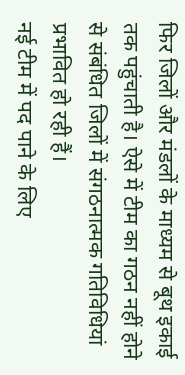फिर जिलों और मंडलों के माध्यम से बूथ इकाई तक पहुंचाती है। ऐसे में टीम का गठन नहीं होने से संबंधित जिलों में संगठनात्मक गतिविधियां प्रभावित हो रही हैं।
नई टीम में पद पाने के लिए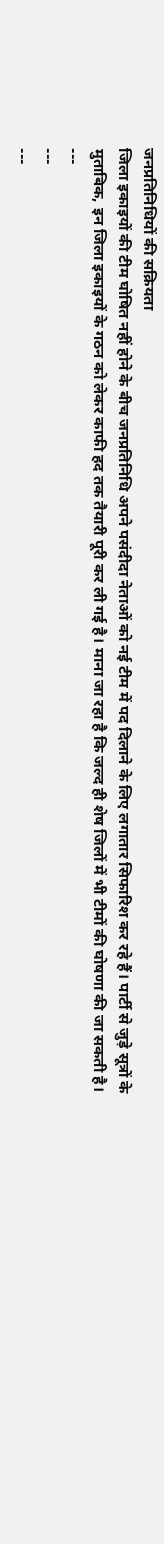जनप्रतिनिधियों की सक्रियता
जिला इकाइयों की टीम घोषित नहीं होने के बीच जनप्रतिनिधि अपने पसंदीदा नेताओं को नई टीम में पद दिलाने के लिए लगातार सिफारिश कर रहे हैं। पार्टी से जुड़े सूत्रों के मुताबिक, इन जिला इकाइयों के गठन को लेकर काफी हद तक तैयारी पूरी कर ली गई है। माना जा रहा है कि जल्द ही शेष जिलों में भी टीमों की घोषणा की जा सकती है।
---
---
---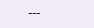---